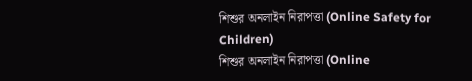শিশুর অনলাইন নিরাপত্তা (Online Safety for Children)
শিশুর অনলাইন নিরাপত্তা (Online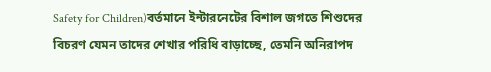Safety for Children)বর্তমানে ইন্টারনেটের বিশাল জগতে শিশুদের বিচরণ যেমন তাদের শেখার পরিধি বাড়াচ্ছে, তেমনি অনিরাপদ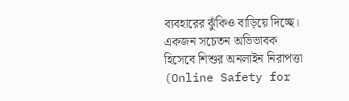ব্যবহারের ঝুঁকিও বাড়িয়ে দিচ্ছে। একজন সচেতন অভিভাবক হিসেবে শিশুর অনলাইন নিরাপত্তা (Online Safety for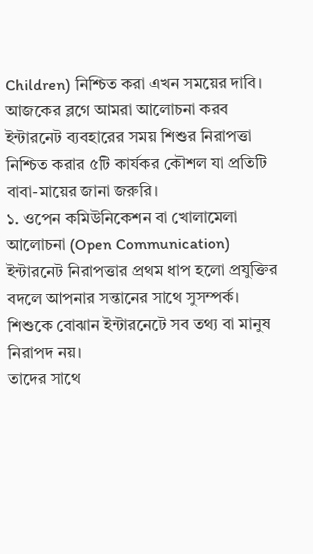Children) নিশ্চিত করা এখন সময়ের দাবি।
আজকের ব্লগে আমরা আলোচনা করব ইন্টারনেট ব্যবহারের সময় শিশুর নিরাপত্তা নিশ্চিত করার ৫টি কার্যকর কৌশল যা প্রতিটি বাবা-মায়ের জানা জরুরি।
১. ওপেন কমিউনিকেশন বা খোলামেলা আলোচনা (Open Communication)
ইন্টারনেট নিরাপত্তার প্রথম ধাপ হলো প্রযুক্তির বদলে আপনার সন্তানের সাথে সুসম্পর্ক।
শিশুকে বোঝান ইন্টারনেটে সব তথ্য বা মানুষ নিরাপদ নয়।
তাদের সাথে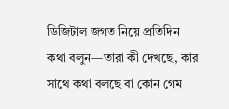ডিজিটাল জগত নিয়ে প্রতিদিন কথা বলুন—তারা কী দেখছে, কার সাথে কথা বলছে বা কোন গেম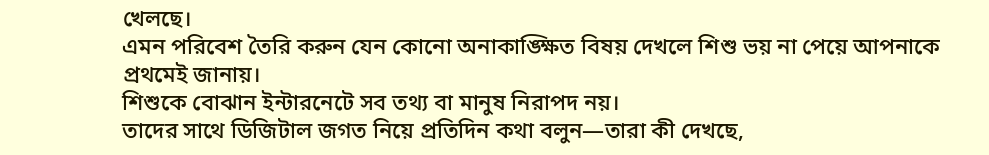খেলছে।
এমন পরিবেশ তৈরি করুন যেন কোনো অনাকাঙ্ক্ষিত বিষয় দেখলে শিশু ভয় না পেয়ে আপনাকে প্রথমেই জানায়।
শিশুকে বোঝান ইন্টারনেটে সব তথ্য বা মানুষ নিরাপদ নয়।
তাদের সাথে ডিজিটাল জগত নিয়ে প্রতিদিন কথা বলুন—তারা কী দেখছে,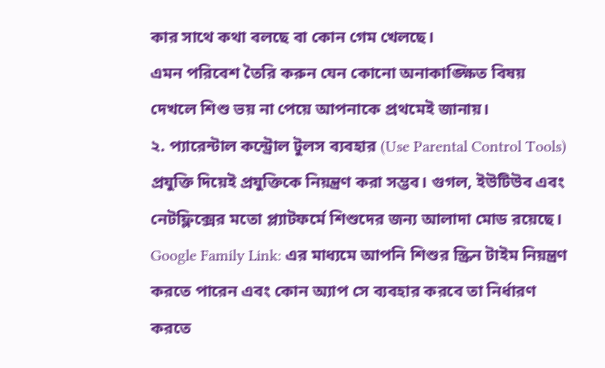কার সাথে কথা বলছে বা কোন গেম খেলছে।
এমন পরিবেশ তৈরি করুন যেন কোনো অনাকাঙ্ক্ষিত বিষয় দেখলে শিশু ভয় না পেয়ে আপনাকে প্রথমেই জানায়।
২. প্যারেন্টাল কন্ট্রোল টুলস ব্যবহার (Use Parental Control Tools)
প্রযুক্তি দিয়েই প্রযুক্তিকে নিয়ন্ত্রণ করা সম্ভব। গুগল, ইউটিউব এবং নেটফ্লিক্সের মতো প্ল্যাটফর্মে শিশুদের জন্য আলাদা মোড রয়েছে।
Google Family Link: এর মাধ্যমে আপনি শিশুর স্ক্রিন টাইম নিয়ন্ত্রণ করতে পারেন এবং কোন অ্যাপ সে ব্যবহার করবে তা নির্ধারণ করতে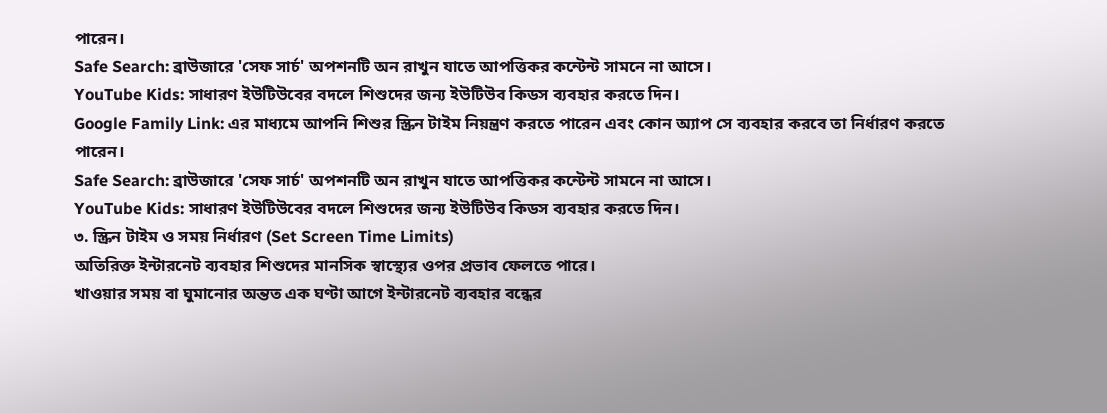পারেন।
Safe Search: ব্রাউজারে 'সেফ সার্চ' অপশনটি অন রাখুন যাতে আপত্তিকর কন্টেন্ট সামনে না আসে।
YouTube Kids: সাধারণ ইউটিউবের বদলে শিশুদের জন্য ইউটিউব কিডস ব্যবহার করতে দিন।
Google Family Link: এর মাধ্যমে আপনি শিশুর স্ক্রিন টাইম নিয়ন্ত্রণ করতে পারেন এবং কোন অ্যাপ সে ব্যবহার করবে তা নির্ধারণ করতে পারেন।
Safe Search: ব্রাউজারে 'সেফ সার্চ' অপশনটি অন রাখুন যাতে আপত্তিকর কন্টেন্ট সামনে না আসে।
YouTube Kids: সাধারণ ইউটিউবের বদলে শিশুদের জন্য ইউটিউব কিডস ব্যবহার করতে দিন।
৩. স্ক্রিন টাইম ও সময় নির্ধারণ (Set Screen Time Limits)
অতিরিক্ত ইন্টারনেট ব্যবহার শিশুদের মানসিক স্বাস্থ্যের ওপর প্রভাব ফেলতে পারে।
খাওয়ার সময় বা ঘুমানোর অন্তত এক ঘণ্টা আগে ইন্টারনেট ব্যবহার বন্ধের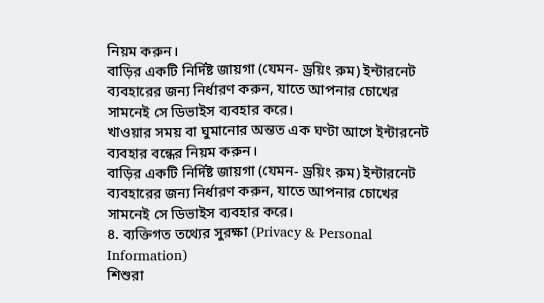নিয়ম করুন।
বাড়ির একটি নির্দিষ্ট জায়গা (যেমন- ড্রয়িং রুম) ইন্টারনেট ব্যবহারের জন্য নির্ধারণ করুন, যাতে আপনার চোখের সামনেই সে ডিভাইস ব্যবহার করে।
খাওয়ার সময় বা ঘুমানোর অন্তত এক ঘণ্টা আগে ইন্টারনেট ব্যবহার বন্ধের নিয়ম করুন।
বাড়ির একটি নির্দিষ্ট জায়গা (যেমন- ড্রয়িং রুম) ইন্টারনেট ব্যবহারের জন্য নির্ধারণ করুন, যাতে আপনার চোখের সামনেই সে ডিভাইস ব্যবহার করে।
৪. ব্যক্তিগত তথ্যের সুরক্ষা (Privacy & Personal Information)
শিশুরা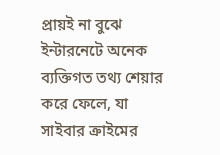প্রায়ই না বুঝে ইন্টারনেটে অনেক ব্যক্তিগত তথ্য শেয়ার করে ফেলে, যা সাইবার ক্রাইমের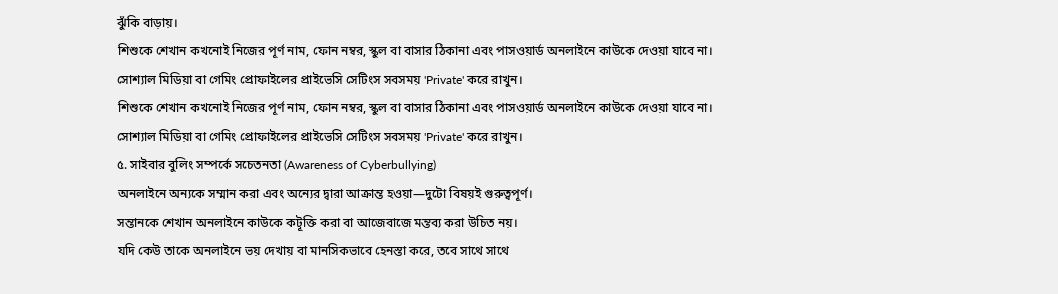ঝুঁকি বাড়ায়।
শিশুকে শেখান কখনোই নিজের পূর্ণ নাম, ফোন নম্বর, স্কুল বা বাসার ঠিকানা এবং পাসওয়ার্ড অনলাইনে কাউকে দেওয়া যাবে না।
সোশ্যাল মিডিয়া বা গেমিং প্রোফাইলের প্রাইভেসি সেটিংস সবসময় 'Private' করে রাখুন।
শিশুকে শেখান কখনোই নিজের পূর্ণ নাম, ফোন নম্বর, স্কুল বা বাসার ঠিকানা এবং পাসওয়ার্ড অনলাইনে কাউকে দেওয়া যাবে না।
সোশ্যাল মিডিয়া বা গেমিং প্রোফাইলের প্রাইভেসি সেটিংস সবসময় 'Private' করে রাখুন।
৫. সাইবার বুলিং সম্পর্কে সচেতনতা (Awareness of Cyberbullying)
অনলাইনে অন্যকে সম্মান করা এবং অন্যের দ্বারা আক্রান্ত হওয়া—দুটো বিষয়ই গুরুত্বপূর্ণ।
সন্তানকে শেখান অনলাইনে কাউকে কটূক্তি করা বা আজেবাজে মন্তব্য করা উচিত নয়।
যদি কেউ তাকে অনলাইনে ভয় দেখায় বা মানসিকভাবে হেনস্তা করে, তবে সাথে সাথে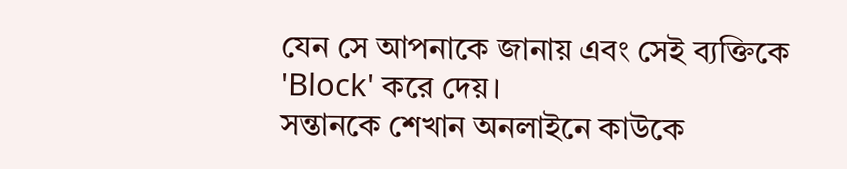যেন সে আপনাকে জানায় এবং সেই ব্যক্তিকে 'Block' করে দেয়।
সন্তানকে শেখান অনলাইনে কাউকে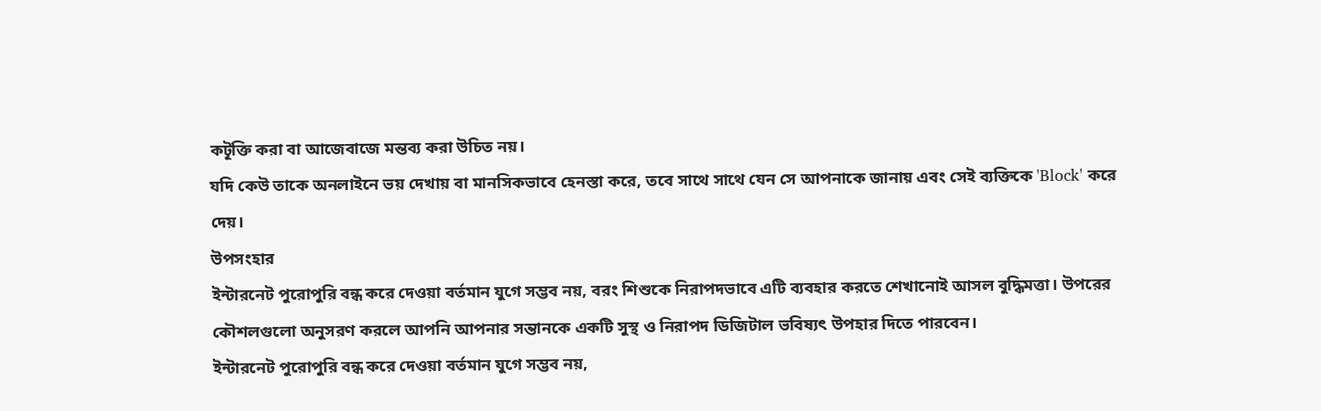কটূক্তি করা বা আজেবাজে মন্তব্য করা উচিত নয়।
যদি কেউ তাকে অনলাইনে ভয় দেখায় বা মানসিকভাবে হেনস্তা করে, তবে সাথে সাথে যেন সে আপনাকে জানায় এবং সেই ব্যক্তিকে 'Block' করে দেয়।
উপসংহার
ইন্টারনেট পুরোপুরি বন্ধ করে দেওয়া বর্তমান যুগে সম্ভব নয়, বরং শিশুকে নিরাপদভাবে এটি ব্যবহার করতে শেখানোই আসল বুদ্ধিমত্তা। উপরের কৌশলগুলো অনুসরণ করলে আপনি আপনার সন্তানকে একটি সুস্থ ও নিরাপদ ডিজিটাল ভবিষ্যৎ উপহার দিতে পারবেন।
ইন্টারনেট পুরোপুরি বন্ধ করে দেওয়া বর্তমান যুগে সম্ভব নয়,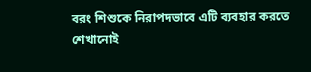বরং শিশুকে নিরাপদভাবে এটি ব্যবহার করতে শেখানোই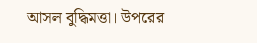আসল বুদ্ধিমত্তা। উপরের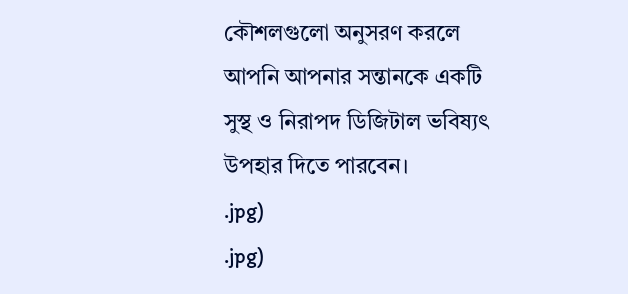কৌশলগুলো অনুসরণ করলে আপনি আপনার সন্তানকে একটি সুস্থ ও নিরাপদ ডিজিটাল ভবিষ্যৎ উপহার দিতে পারবেন।
.jpg)
.jpg)